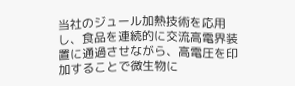当社のジュール加熱技術を応用し、食品を連続的に交流高電界装置に通過させながら、高電圧を印加することで微生物に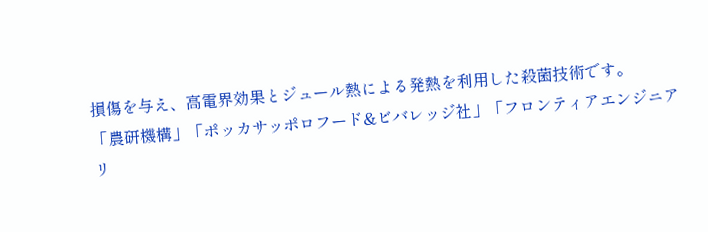損傷を与え、高電界効果とジュール熱による発熱を利用した殺菌技術です。
「農研機構」「ポッカサッポロフード&ビバレッジ社」「フロンティアエンジニアリ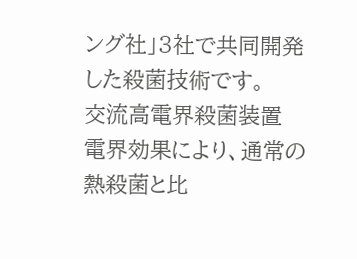ング社」3社で共同開発した殺菌技術です。
交流高電界殺菌装置
電界効果により、通常の熱殺菌と比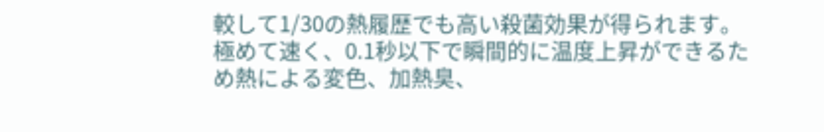較して1/30の熱履歴でも高い殺菌効果が得られます。
極めて速く、0.1秒以下で瞬間的に温度上昇ができるため熱による変色、加熱臭、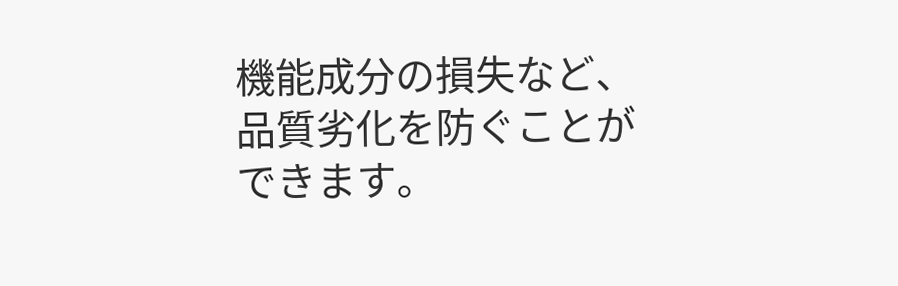機能成分の損失など、品質劣化を防ぐことができます。